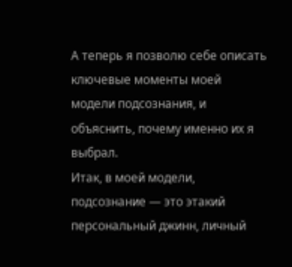А теперь я позволю себе описать ключевые моменты моей модели подсознания, и объяснить, почему именно их я выбрал.
Итак, в моей модели, подсознание — это этакий персональный джинн, личный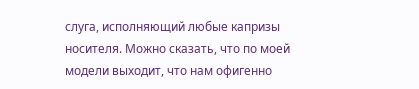слуга, исполняющий любые капризы носителя. Можно сказать, что по моей модели выходит, что нам офигенно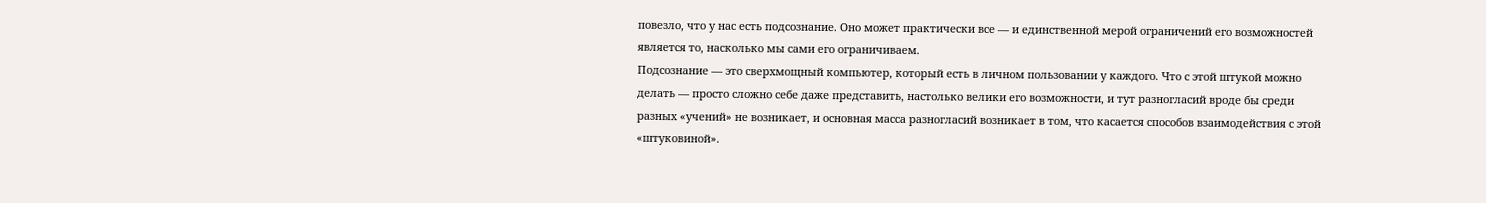повезло, что у нас есть подсознание. Оно может практически все — и единственной мерой ограничений его возможностей является то, насколько мы сами его ограничиваем.
Подсознание — это сверхмощный компьютер, который есть в личном пользовании у каждого. Что с этой штукой можно делать — просто сложно себе даже представить, настолько велики его возможности, и тут разногласий вроде бы среди разных «учений» не возникает, и основная масса разногласий возникает в том, что касается способов взаимодействия с этой «штуковиной».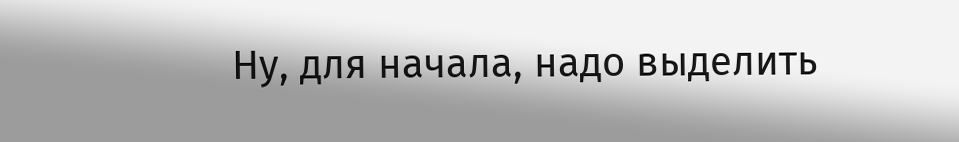Ну, для начала, надо выделить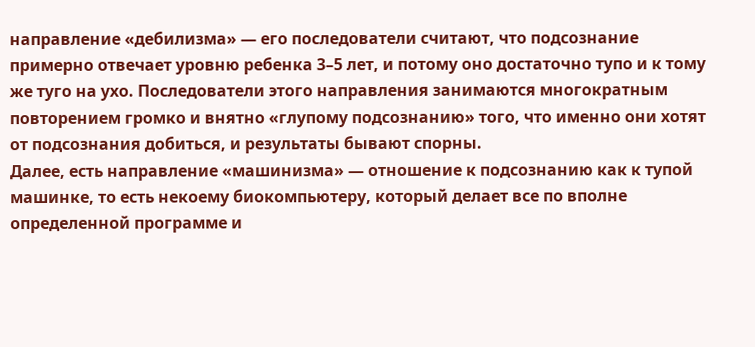направление «дебилизма» — его последователи считают, что подсознание примерно отвечает уровню ребенка 3–5 лет, и потому оно достаточно тупо и к тому же туго на ухо. Последователи этого направления занимаются многократным повторением громко и внятно «глупому подсознанию» того, что именно они хотят от подсознания добиться, и результаты бывают спорны.
Далее, есть направление «машинизма» — отношение к подсознанию как к тупой машинке, то есть некоему биокомпьютеру, который делает все по вполне определенной программе и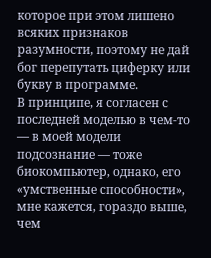которое при этом лишено всяких признаков разумности, поэтому не дай бог перепутать циферку или букву в программе.
В принципе, я согласен с последней моделью в чем-то — в моей модели подсознание — тоже биокомпьютер, однако, его «умственные способности», мне кажется, гораздо выше, чем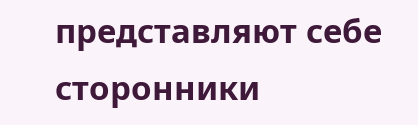представляют себе сторонники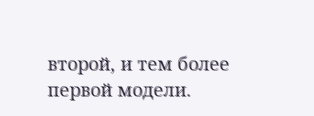второй, и тем более первой модели.